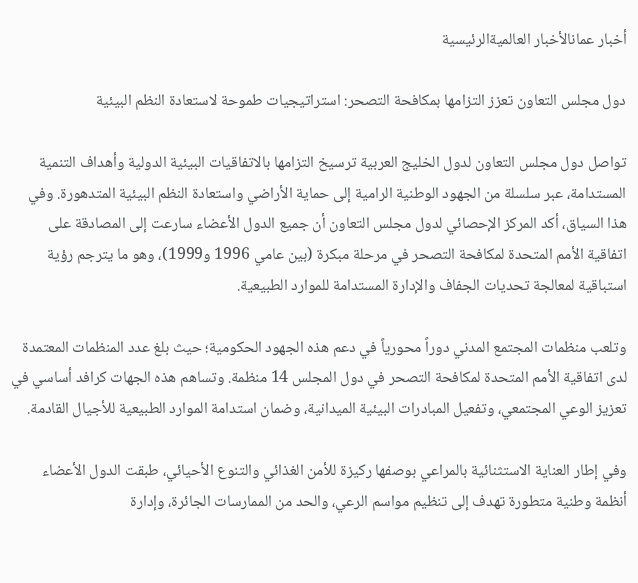أخبار عمانالأخبار العالميةالرئيسية

دول مجلس التعاون تعزز التزامها بمكافحة التصحر: استراتيجيات طموحة لاستعادة النظم البيئية

تواصل دول مجلس التعاون لدول الخليج العربية ترسيخ التزامها بالاتفاقيات البيئية الدولية وأهداف التنمية المستدامة، عبر سلسلة من الجهود الوطنية الرامية إلى حماية الأراضي واستعادة النظم البيئية المتدهورة. وفي هذا السياق، أكد المركز الإحصائي لدول مجلس التعاون أن جميع الدول الأعضاء سارعت إلى المصادقة على اتفاقية الأمم المتحدة لمكافحة التصحر في مرحلة مبكرة (بين عامي 1996 و1999)، وهو ما يترجم رؤية استباقية لمعالجة تحديات الجفاف والإدارة المستدامة للموارد الطبيعية.

وتلعب منظمات المجتمع المدني دوراً محورياً في دعم هذه الجهود الحكومية؛ حيث بلغ عدد المنظمات المعتمدة لدى اتفاقية الأمم المتحدة لمكافحة التصحر في دول المجلس 14 منظمة. وتساهم هذه الجهات كرافد أساسي في تعزيز الوعي المجتمعي، وتفعيل المبادرات البيئية الميدانية، وضمان استدامة الموارد الطبيعية للأجيال القادمة.

وفي إطار العناية الاستثنائية بالمراعي بوصفها ركيزة للأمن الغذائي والتنوع الأحيائي، طبقت الدول الأعضاء أنظمة وطنية متطورة تهدف إلى تنظيم مواسم الرعي، والحد من الممارسات الجائرة، وإدارة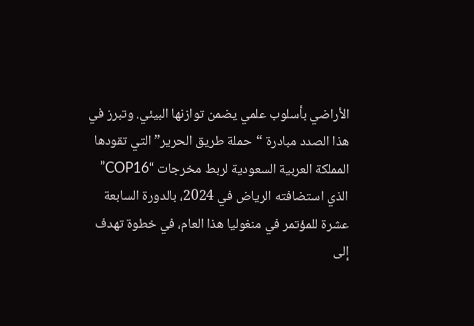الأراضي بأسلوب علمي يضمن توازنها البيئي. وتبرز في هذا الصدد مبادرة “حملة طريق الحرير” التي تقودها المملكة العربية السعودية لربط مخرجات “COP16” الذي استضافته الرياض في 2024، بالدورة السابعة عشرة للمؤتمر في منغوليا هذا العام، في خطوة تهدف إلى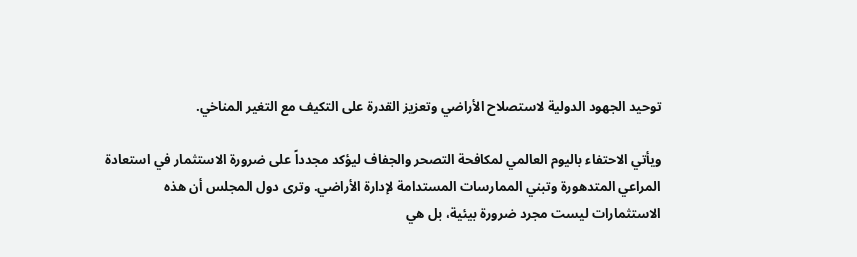توحيد الجهود الدولية لاستصلاح الأراضي وتعزيز القدرة على التكيف مع التغير المناخي.

ويأتي الاحتفاء باليوم العالمي لمكافحة التصحر والجفاف ليؤكد مجدداً على ضرورة الاستثمار في استعادة المراعي المتدهورة وتبني الممارسات المستدامة لإدارة الأراضي. وترى دول المجلس أن هذه الاستثمارات ليست مجرد ضرورة بيئية، بل هي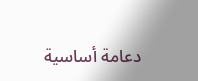دعامة أساسية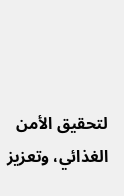لتحقيق الأمن الغذائي، وتعزيز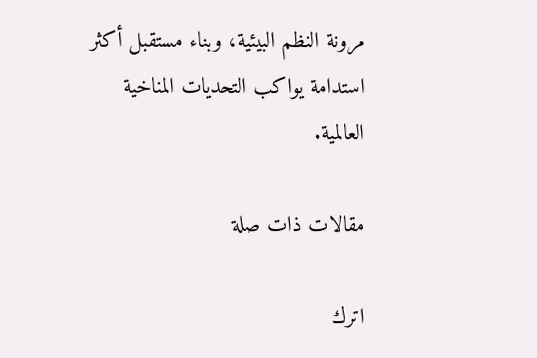مرونة النظم البيئية، وبناء مستقبل أكثر استدامة يواكب التحديات المناخية العالمية.

مقالات ذات صلة

اترك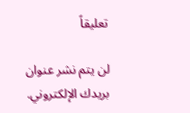تعليقاً

لن يتم نشر عنوان بريدك الإلكتروني.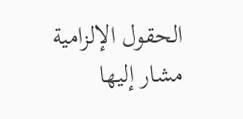الحقول الإلزامية مشار إليها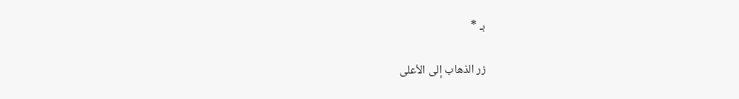بـ *

زر الذهاب إلى الأعلى